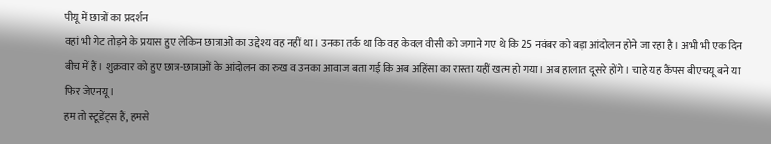पीयू में छात्रों का प्रदर्शन
वहां भी गेट तोड़ने के प्रयास हुए लेकिन छात्राओं का उद्देश्य वह नहीं था। उनका तर्क था कि वह केवल वीसी को जगाने गए थे कि 25 नवंबर को बड़ा आंदोलन होने जा रहा है। अभी भी एक दिन बीच में हैं। शुक्रवार को हुए छात्र-छात्राओं के आंदोलन का रुख व उनका आवाज बता गई कि अब अहिंसा का रास्ता यहीं खत्म हो गया। अब हालात दूसरे होंगे। चाहे यह कैंपस बीएचयू बने या फिर जेएनयू।
हम तो स्टूडेंट्स हैं, हमसे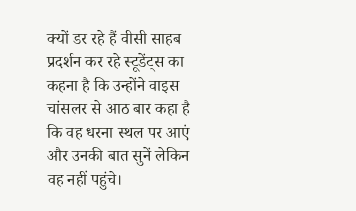क्यों डर रहे हैं वीसी साहब
प्रदर्शन कर रहे स्टूडेंट्स का कहना है कि उन्होंने वाइस चांसलर से आठ बार कहा है कि वह धरना स्थल पर आएं और उनकी बात सुनें लेकिन वह नहीं पहुंचे।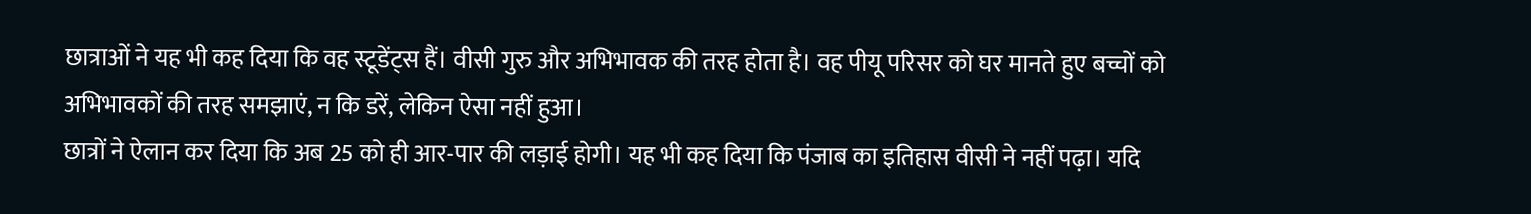छात्राओं ने यह भी कह दिया कि वह स्टूडेंट्स हैं। वीसी गुरु और अभिभावक की तरह होता है। वह पीयू परिसर को घर मानते हुए बच्चों को अभिभावकों की तरह समझाएं, न कि डरें, लेकिन ऐसा नहीं हुआ।
छात्रों ने ऐलान कर दिया कि अब 25 को ही आर-पार की लड़ाई होगी। यह भी कह दिया कि पंजाब का इतिहास वीसी ने नहीं पढ़ा। यदि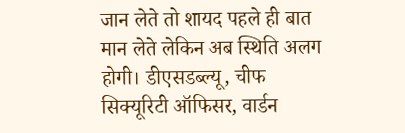जान लेते तो शायद पहले ही बात मान लेते लेकिन अब स्थिति अलग होगी। डीएसडब्ल्यू, चीफ सिक्यूरिटी ऑफिसर, वार्डन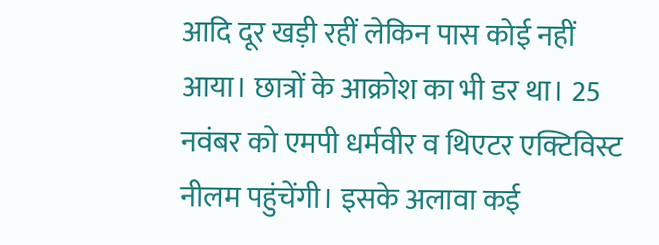आदि दूर खड़ी रहीं लेकिन पास कोई नहीं आया। छात्रों के आक्रोश का भी डर था। 25 नवंबर को एमपी धर्मवीर व थिएटर एक्टिविस्ट नीलम पहुंचेंगी। इसके अलावा कई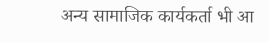अन्य सामाजिक कार्यकर्ता भी आ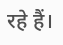रहे हैं।